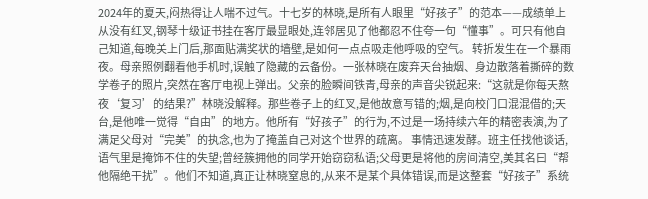2024年的夏天,闷热得让人喘不过气。十七岁的林晓,是所有人眼里“好孩子”的范本——成绩单上从没有红叉,钢琴十级证书挂在客厅最显眼处,连邻居见了他都忍不住夸一句“懂事”。可只有他自己知道,每晚关上门后,那面贴满奖状的墙壁,是如何一点点吸走他呼吸的空气。 转折发生在一个暴雨夜。母亲照例翻看他手机时,误触了隐藏的云备份。一张林晓在废弃天台抽烟、身边散落着撕碎的数学卷子的照片,突然在客厅电视上弹出。父亲的脸瞬间铁青,母亲的声音尖锐起来:“这就是你每天熬夜‘复习’的结果?”林晓没解释。那些卷子上的红叉,是他故意写错的;烟,是向校门口混混借的;天台,是他唯一觉得“自由”的地方。他所有“好孩子”的行为,不过是一场持续六年的精密表演,为了满足父母对“完美”的执念,也为了掩盖自己对这个世界的疏离。 事情迅速发酵。班主任找他谈话,语气里是掩饰不住的失望;曾经簇拥他的同学开始窃窃私语;父母更是将他的房间清空,美其名曰“帮他隔绝干扰”。他们不知道,真正让林晓窒息的,从来不是某个具体错误,而是这整套“好孩子”系统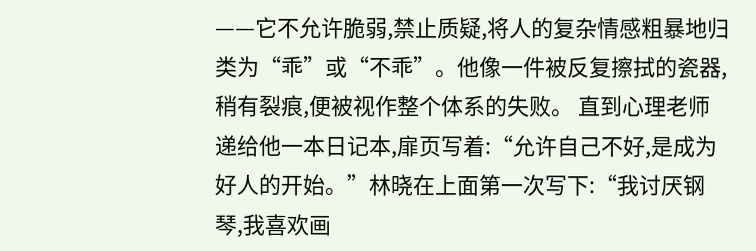——它不允许脆弱,禁止质疑,将人的复杂情感粗暴地归类为“乖”或“不乖”。他像一件被反复擦拭的瓷器,稍有裂痕,便被视作整个体系的失败。 直到心理老师递给他一本日记本,扉页写着:“允许自己不好,是成为好人的开始。”林晓在上面第一次写下:“我讨厌钢琴,我喜欢画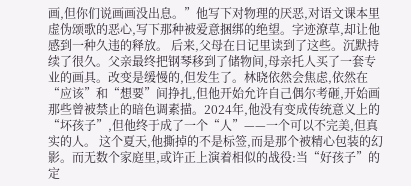画,但你们说画画没出息。”他写下对物理的厌恶,对语文课本里虚伪颂歌的恶心,写下那种被爱意捆绑的绝望。字迹潦草,却让他感到一种久违的释放。 后来,父母在日记里读到了这些。沉默持续了很久。父亲最终把钢琴移到了储物间,母亲托人买了一套专业的画具。改变是缓慢的,但发生了。林晓依然会焦虑,依然在“应该”和“想要”间挣扎,但他开始允许自己偶尔考砸,开始画那些曾被禁止的暗色调素描。2024年,他没有变成传统意义上的“坏孩子”,但他终于成了一个“人”——一个可以不完美,但真实的人。 这个夏天,他撕掉的不是标签,而是那个被精心包装的幻影。而无数个家庭里,或许正上演着相似的战役:当“好孩子”的定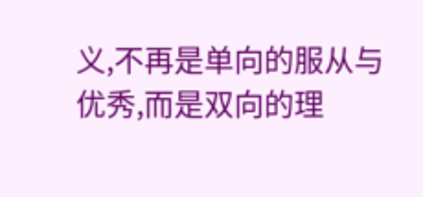义,不再是单向的服从与优秀,而是双向的理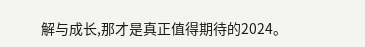解与成长,那才是真正值得期待的2024。